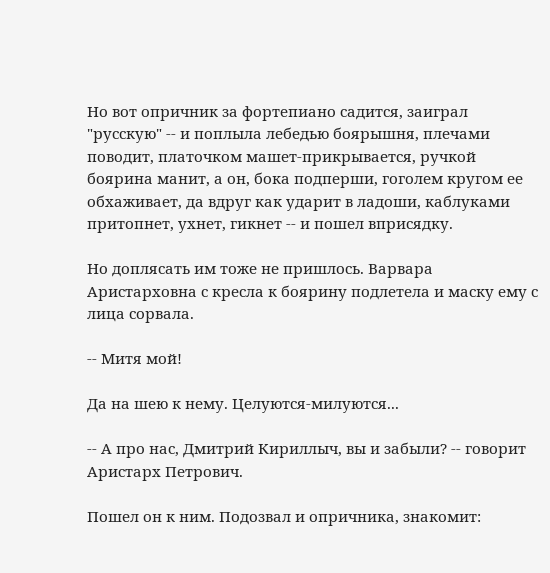Но вот опричник за фортепиано садится, заиграл "русскую" -- и поплыла лебедью боярышня, плечами поводит, платочком машет-прикрывается, ручкой боярина манит, а он, бока подперши, гоголем кругом ее обхаживает, да вдруг как ударит в ладоши, каблуками притопнет, ухнет, гикнет -- и пошел вприсядку.

Но доплясать им тоже не пришлось. Варвара Аристарховна с кресла к боярину подлетела и маску ему с лица сорвала.

-- Митя мой!

Да на шею к нему. Целуются-милуются...

-- А про нас, Дмитрий Кириллыч, вы и забыли? -- говорит Аристарх Петрович.

Пошел он к ним. Подозвал и опричника, знакомит: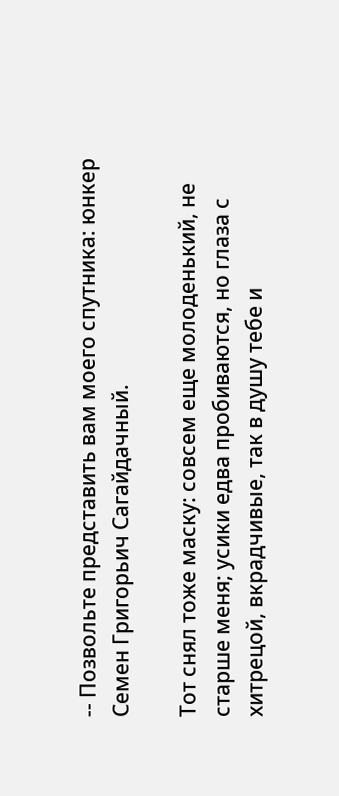-- Позвольте представить вам моего спутника: юнкер Семен Григорьич Сагайдачный.

Тот снял тоже маску: совсем еще молоденький, не старше меня; усики едва пробиваются, но глаза с хитрецой, вкрадчивые, так в душу тебе и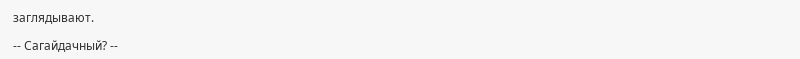заглядывают.

-- Сагайдачный? --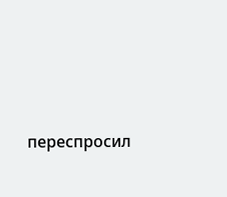переспросил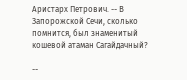Аристарх Петрович. -- В Запорожской Сечи, сколько помнится, был знаменитый кошевой атаман Сагайдачный?

--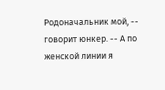Родоначальник мой, -- говорит юнкер. -- А по женской линии я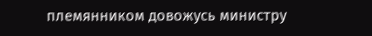племянником довожусь министру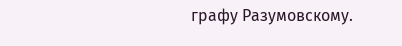графу Разумовскому.